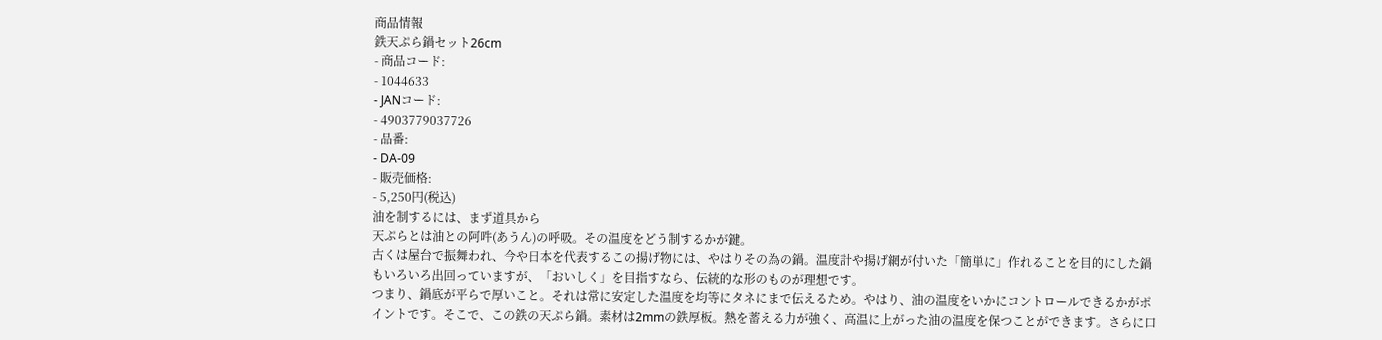商品情報
鉄天ぷら鍋セット26cm
- 商品コード:
- 1044633
- JANコード:
- 4903779037726
- 品番:
- DA-09
- 販売価格:
- 5,250円(税込)
油を制するには、まず道具から
天ぷらとは油との阿吽(あうん)の呼吸。その温度をどう制するかが鍵。
古くは屋台で振舞われ、今や日本を代表するこの揚げ物には、やはりその為の鍋。温度計や揚げ網が付いた「簡単に」作れることを目的にした鍋もいろいろ出回っていますが、「おいしく」を目指すなら、伝統的な形のものが理想です。
つまり、鍋底が平らで厚いこと。それは常に安定した温度を均等にタネにまで伝えるため。やはり、油の温度をいかにコントロールできるかがポイントです。そこで、この鉄の天ぷら鍋。素材は2mmの鉄厚板。熱を蓄える力が強く、高温に上がった油の温度を保つことができます。さらに口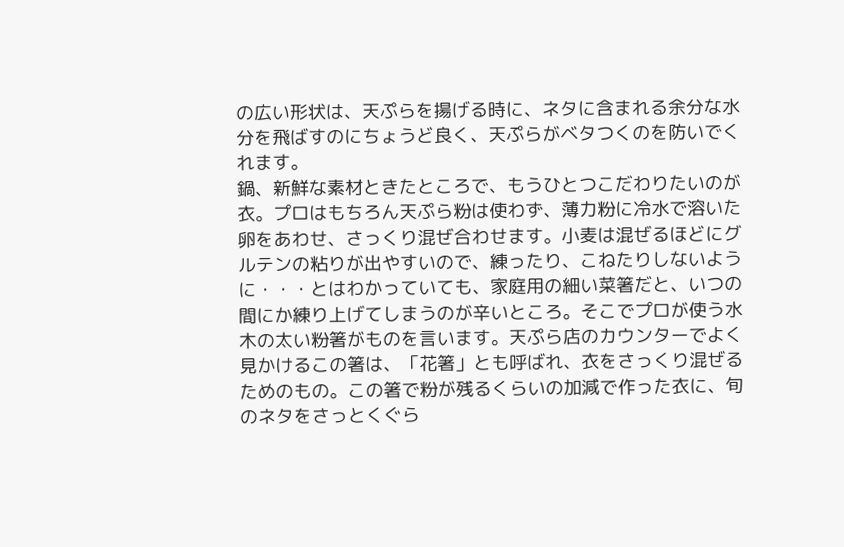の広い形状は、天ぷらを揚げる時に、ネタに含まれる余分な水分を飛ばすのにちょうど良く、天ぷらがベタつくのを防いでくれます。
鍋、新鮮な素材ときたところで、もうひとつこだわりたいのが衣。プロはもちろん天ぷら粉は使わず、薄力粉に冷水で溶いた卵をあわせ、さっくり混ぜ合わせます。小麦は混ぜるほどにグルテンの粘りが出やすいので、練ったり、こねたりしないように・・・とはわかっていても、家庭用の細い菜箸だと、いつの間にか練り上げてしまうのが辛いところ。そこでプロが使う水木の太い粉箸がものを言います。天ぷら店のカウンターでよく見かけるこの箸は、「花箸」とも呼ばれ、衣をさっくり混ぜるためのもの。この箸で粉が残るくらいの加減で作った衣に、旬のネタをさっとくぐら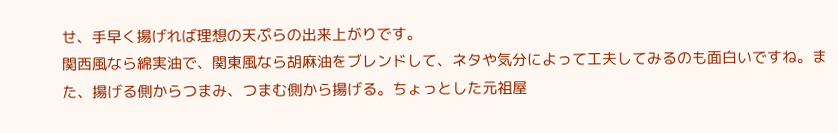せ、手早く揚げれば理想の天ぷらの出来上がりです。
関西風なら綿実油で、関東風なら胡麻油をブレンドして、ネタや気分によって工夫してみるのも面白いですね。また、揚げる側からつまみ、つまむ側から揚げる。ちょっとした元祖屋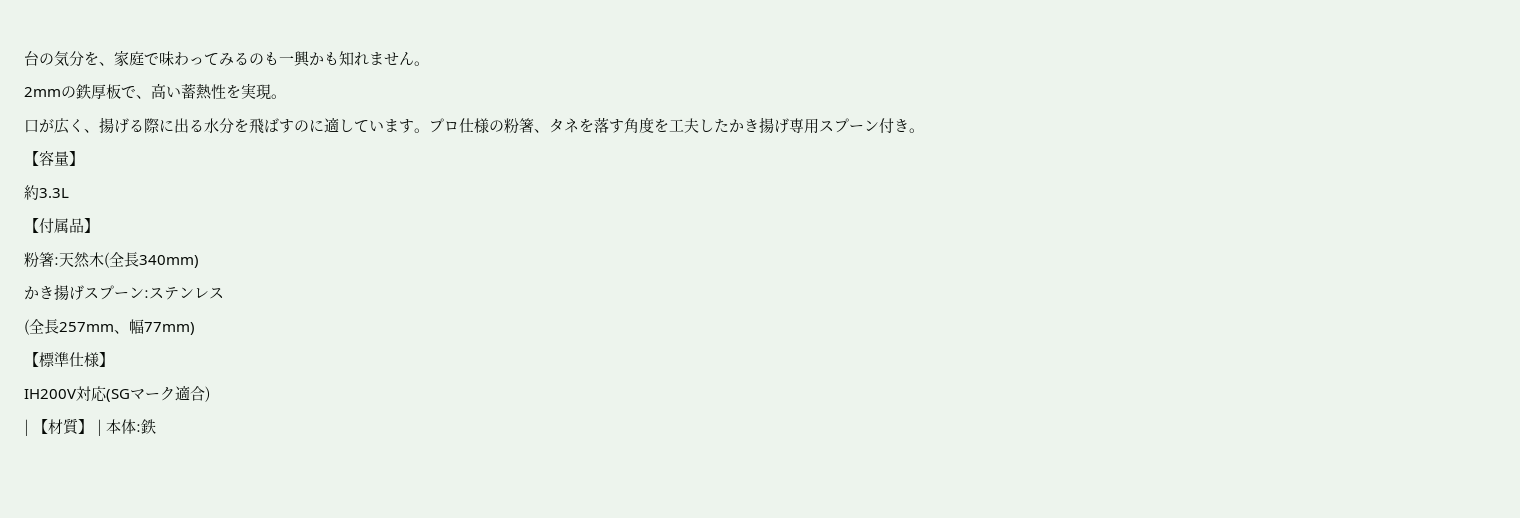台の気分を、家庭で味わってみるのも一興かも知れません。
2mmの鉄厚板で、高い蓄熱性を実現。
口が広く、揚げる際に出る水分を飛ばすのに適しています。プロ仕様の粉箸、タネを落す角度を工夫したかき揚げ専用スプーン付き。
【容量】
約3.3L
【付属品】
粉箸:天然木(全長340mm)
かき揚げスプーン:ステンレス
(全長257mm、幅77mm)
【標準仕様】
IH200V対応(SGマーク適合)
| 【材質】 | 本体:鉄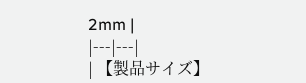2mm |
|---|---|
| 【製品サイズ】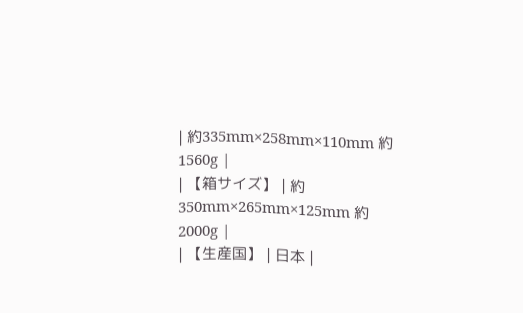| 約335mm×258mm×110mm 約1560g |
| 【箱サイズ】 | 約350mm×265mm×125mm 約2000g |
| 【生産国】 | 日本 |